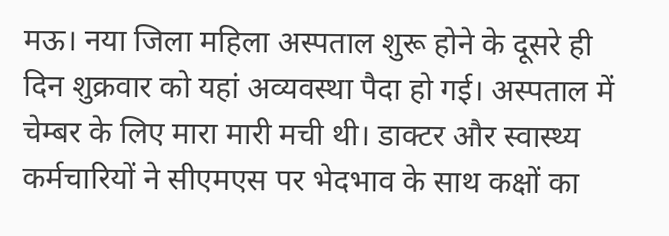मऊ। नया जिला महिला अस्पताल शुरू होने के दूसरे ही दिन शुक्रवार को यहां अव्यवस्था पैदा हो गई। अस्पताल में चेम्बर के लिए मारा मारी मची थी। डाक्टर और स्वास्थ्य कर्मचारियों ने सीएमएस पर भेदभाव के साथ कक्षों का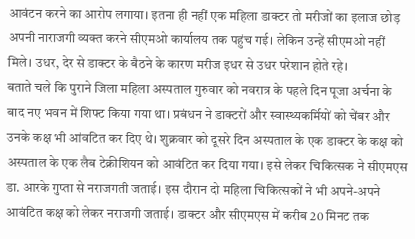आवंटन करने का आरोप लगाया। इतना ही नहीं एक महिला डाक्टर तो मरीजों का इलाज छोड़ अपनी नाराजगी व्यक्त करने सीएमओ कार्यालय तक पहुंच गई। लेकिन उन्हें सीएमओ नहीं मिले। उधर, देर से डाक्टर के बैठने के कारण मरीज इधर से उधर परेशान होते रहे।
बताते चले कि पुराने जिला महिला अस्पताल गुरुवार को नवरात्र के पहले दिन पूजा अर्चना के बाद नए भवन में शिफ्ट किया गया था। प्रबंधन ने डाक्टरों और स्वास्थ्यकर्मियों को चेंबर और उनके कक्ष भी आंवटित कर दिए थे। शुक्रवार को दूसरे दिन अस्पताल के एक डाक्टर के कक्ष को अस्पताल के एक लैब टेक्रीशियन को आवंटित कर दिया गया। इसे लेकर चिकित्सक ने सीएमएस डा. आरके गुप्ता से नराजगती जताई। इस दौरान दो महिला चिकित्सकों ने भी अपने-अपने आवंटित कक्ष को लेकर नराजगी जताई। डाक्टर और सीएमएस में करीब 20 मिनट तक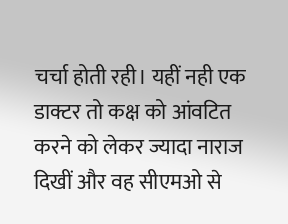चर्चा होती रही। यहीं नही एक डाक्टर तो कक्ष को आंवटित करने को लेकर ज्यादा नाराज दिखीं और वह सीएमओ से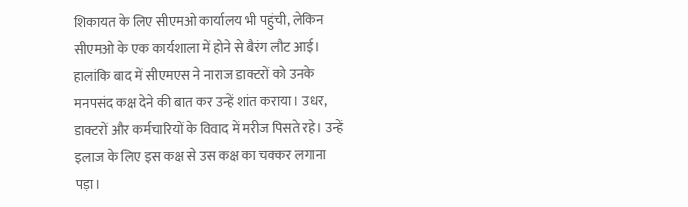शिकायत के लिए सीएमओ कार्यालय भी पहुंची, लेकिन सीएमओ के एक कार्यशाला में होने से बैरंग लौट आई। हालांकि बाद में सीएमएस ने नाराज डाक्टरों को उनके मनपसंद कक्ष देने की बात कर उन्हें शांत कराया। उधर, डाक्टरों और कर्मचारियों के विवाद में मरीज पिसते रहे। उन्हें इलाज के लिए इस कक्ष से उस कक्ष का चक्कर लगाना पड़ा।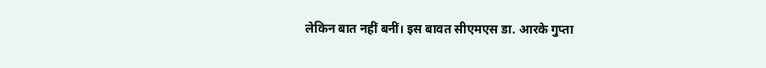लेकिन बात नहीं बनीं। इस बावत सीएमएस डा. आरके गुप्ता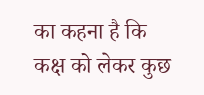का कहना है कि कक्ष को लेकर कुछ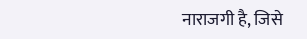नाराजगी है, जिसे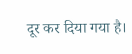दूर कर दिया गया है।